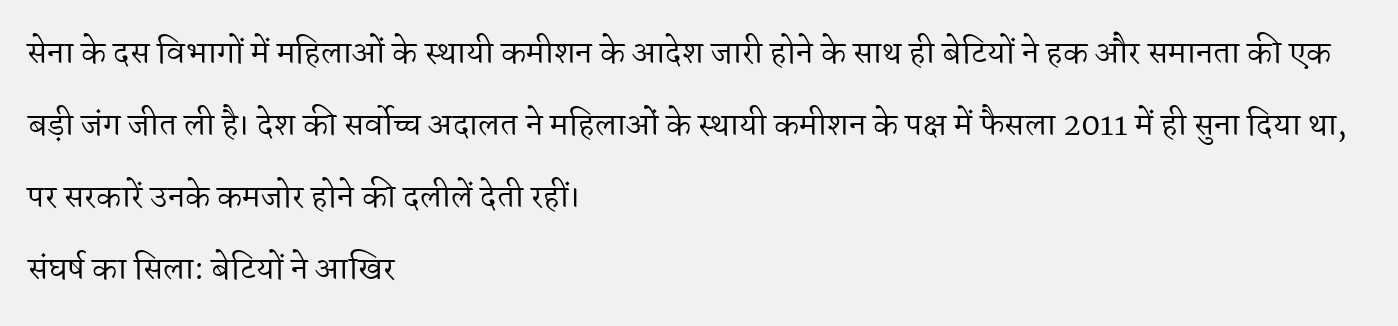सेना के दस विभागों में महिलाओं के स्थायी कमीशन के आदेश जारी होने के साथ ही बेटियों ने हक और समानता की एक बड़ी जंग जीत ली है। देश की सर्वोच्च अदालत ने महिलाओं के स्थायी कमीशन के पक्ष में फैसला 2011 में ही सुना दिया था, पर सरकारें उनके कमजोर होने की दलीलें देती रहीं।
संघर्ष का सिला: बेटियों ने आखिर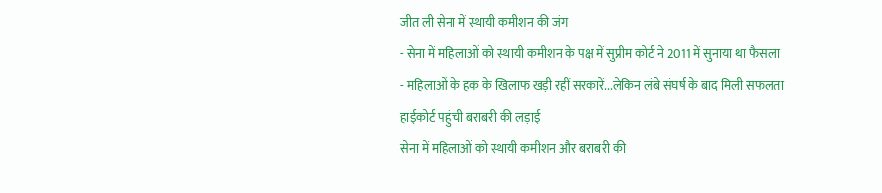जीत ली सेना में स्थायी कमीशन की जंग
- सेना में महिलाओं को स्थायी कमीशन के पक्ष में सुप्रीम कोर्ट ने 2011 में सुनाया था फैसला
- महिलाओं के हक के खिलाफ खड़ी रहीं सरकारें...लेकिन लंबे संघर्ष के बाद मिली सफलता
हाईकोर्ट पहुंची बराबरी की लड़ाई
सेना में महिलाओं को स्थायी कमीशन और बराबरी की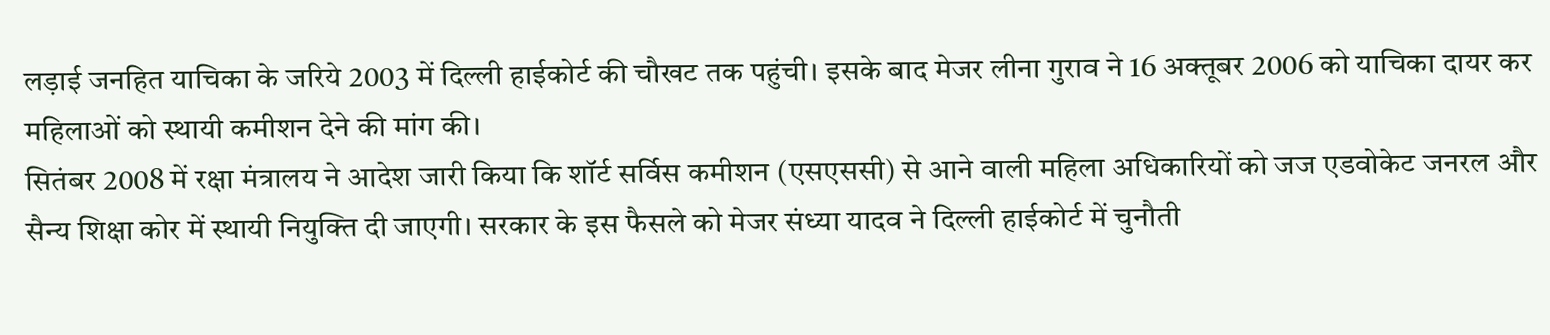लड़ाई जनहित याचिका के जरिये 2003 में दिल्ली हाईकोर्ट की चौखट तक पहुंची। इसके बाद मेजर लीना गुराव ने 16 अक्तूबर 2006 को याचिका दायर कर महिलाओं को स्थायी कमीशन देने की मांग की।
सितंबर 2008 में रक्षा मंत्रालय ने आदेश जारी किया कि शॉर्ट सर्विस कमीशन (एसएससी) से आने वाली महिला अधिकारियों को जज एडवोकेट जनरल और सैन्य शिक्षा कोर में स्थायी नियुक्ति दी जाएगी। सरकार के इस फैसले को मेजर संध्या यादव ने दिल्ली हाईकोर्ट में चुनौती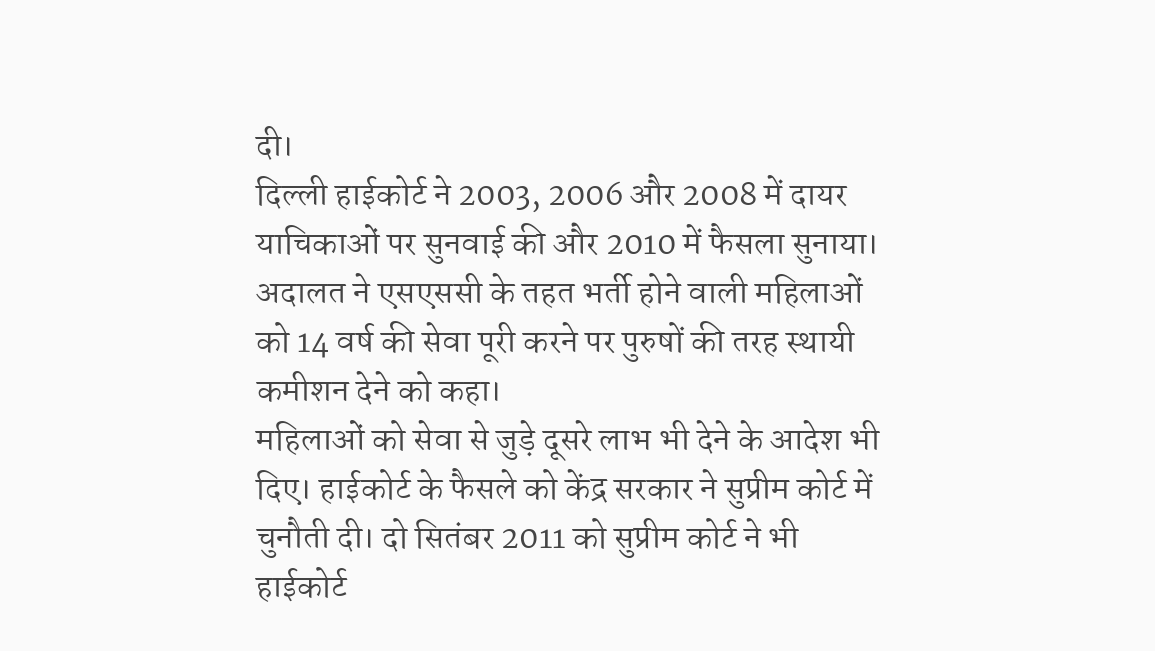दी।
दिल्ली हाईकोर्ट ने 2003, 2006 और 2008 में दायर याचिकाओं पर सुनवाई की और 2010 में फैसला सुनाया। अदालत ने एसएससी के तहत भर्ती होने वाली महिलाओं को 14 वर्ष की सेवा पूरी करने पर पुरुषों की तरह स्थायी कमीशन देने को कहा।
महिलाओं को सेवा से जुड़े दूसरे लाभ भी देने के आदेश भी दिए। हाईकोर्ट के फैसले को केंद्र सरकार ने सुप्रीम कोर्ट में चुनौती दी। दो सितंबर 2011 को सुप्रीम कोर्ट ने भी हाईकोर्ट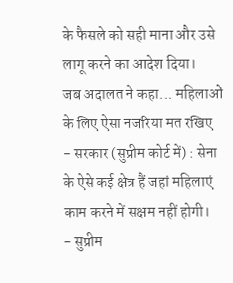के फैसले को सही माना और उसे लागू करने का आदेश दिया।
जब अदालत ने कहा... महिलाओं के लिए ऐसा नजरिया मत रखिए
- सरकार (सुप्रीम कोर्ट में) : सेना के ऐसे कई क्षेत्र हैं जहां महिलाएं काम करने में सक्षम नहीं होगी।
- सुप्रीम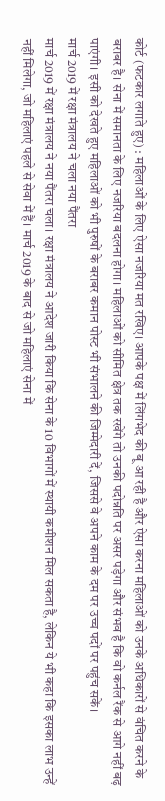कोर्ट (फटकार लगाते हुए) : महिलाओं के लिए ऐसा नजरिया मत रखिए। आपके पक्ष में लिंगभेद की बू आ रही है और ऐसा करना महिलाओं को उनके अधिकारों से वंचित करने के बराबर है। सेना में समानता के लिए नजरिया बदलना होगा। महिलाओं को सीमित क्षेत्र तक रखेंगे तो उनकी पदोन्नति पर असर पड़ेगा और संभव है कि वो कर्नल रैंक से आगे नहीं बढ़ पाएंगी। इसी को देखते हुए महिलाओं को भी पुरुषों के बराबर कमान पोस्ट भी संभालने की जिम्मेदारी दें, जिससे वे अपने काम के दम पर उच्च पदों पर पहुंच सकें।
मार्च 2019 में रक्षा मंत्रालय ने चला नया पैंतरा
मार्च 2019 में रक्षा मंत्रालय ने नया पैंतरा चला। रक्षा मंत्रालय ने आदेश जारी किया कि सेना के 10 विभागों में स्थायी कमीशन मिल सकता है, लेकिन ये भी कहा कि इसका लाभ उन्हें नहीं मिलेगा, जो महिलाएं पहले से सेवा में हैं। मार्च 2019 के बाद से जो महिलाएं सेना में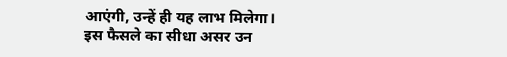आएंगी, उन्हें ही यह लाभ मिलेगा।
इस फैसले का सीधा असर उन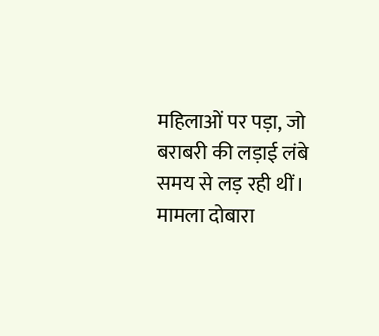महिलाओं पर पड़ा, जो बराबरी की लड़ाई लंबे समय से लड़ रही थीं। मामला दोबारा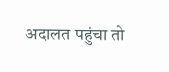अदालत पहुंचा तो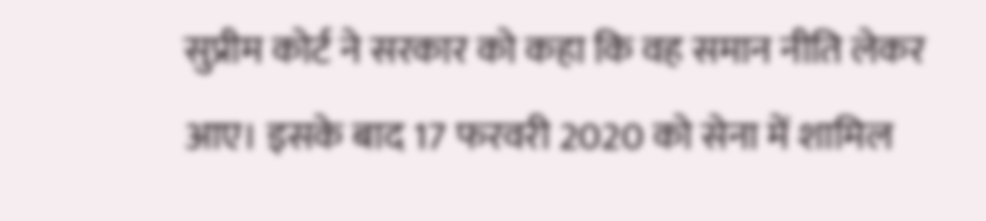सुप्रीम कोर्ट ने सरकार को कहा कि वह समान नीति लेकर आए। इसके बाद 17 फरवरी 2020 को सेना में शामिल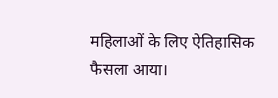महिलाओं के लिए ऐतिहासिक फैसला आया।